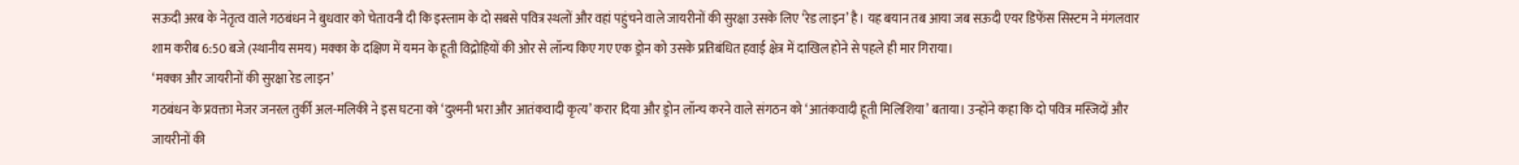सऊदी अरब के नेतृत्व वाले गठबंधन ने बुधवार को चेतावनी दी कि इस्लाम के दो सबसे पवित्र स्थलों और वहां पहुंचने वाले जायरीनों की सुरक्षा उसके लिए ‘रेड लाइन’ है। यह बयान तब आया जब सऊदी एयर डिफेंस सिस्टम ने मंगलवार शाम करीब 6:50 बजे (स्थानीय समय) मक्का के दक्षिण में यमन के हूती विद्रोहियों की ओर से लॉन्च किए गए एक ड्रोन को उसके प्रतिबंधित हवाई क्षेत्र में दाखिल होने से पहले ही मार गिराया।
‘मक्का और जायरीनों की सुरक्षा रेड लाइन’
गठबंधन के प्रवक्ता मेजर जनरल तुर्की अल-मलिकी ने इस घटना को ‘दुश्मनी भरा और आतंकवादी कृत्य’ करार दिया और ड्रोन लॉन्च करने वाले संगठन को ‘आतंकवादी हूती मिलिशिया’ बताया। उन्होंने कहा कि दो पवित्र मस्जिदों और जायरीनों की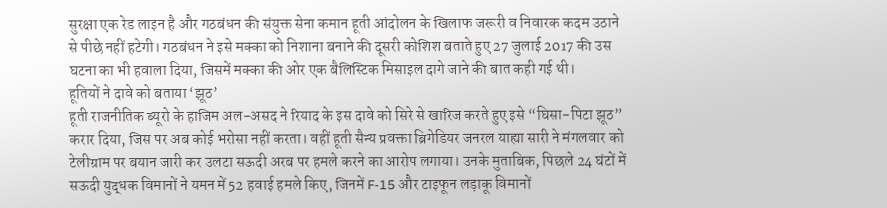सुरक्षा एक रेड लाइन है और गठबंधन की संयुक्त सेना कमान हूती आंदोलन के खिलाफ जरूरी व निवारक कदम उठाने से पीछे नहीं हटेगी। गठबंधन ने इसे मक्का को निशाना बनाने की दूसरी कोशिश बताते हुए 27 जुलाई 2017 की उस घटना का भी हवाला दिया, जिसमें मक्का की ओर एक बैलिस्टिक मिसाइल दागे जाने की बात कही गई थी।
हूतियों ने दावे को बताया ‘झूठ’
हूती राजनीतिक ब्यूरो के हाजिम अल-असद ने रियाद के इस दावे को सिरे से खारिज करते हुए इसे “घिसा-पिटा झूठ” करार दिया, जिस पर अब कोई भरोसा नहीं करता। वहीं हूती सैन्य प्रवक्ता ब्रिगेडियर जनरल याह्या सारी ने मंगलवार को टेलीग्राम पर बयान जारी कर उलटा सऊदी अरब पर हमले करने का आरोप लगाया। उनके मुताबिक, पिछले 24 घंटों में सऊदी युद्धक विमानों ने यमन में 52 हवाई हमले किए, जिनमें F-15 और टाइफून लड़ाकू विमानों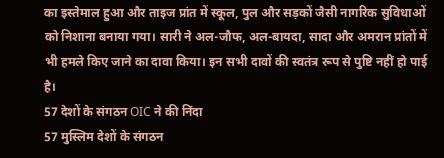का इस्तेमाल हुआ और ताइज प्रांत में स्कूल, पुल और सड़कों जैसी नागरिक सुविधाओं को निशाना बनाया गया। सारी ने अल-जौफ, अल-बायदा, सादा और अमरान प्रांतों में भी हमले किए जाने का दावा किया। इन सभी दावों की स्वतंत्र रूप से पुष्टि नहीं हो पाई है।
57 देशों के संगठन OIC ने की निंदा
57 मुस्लिम देशों के संगठन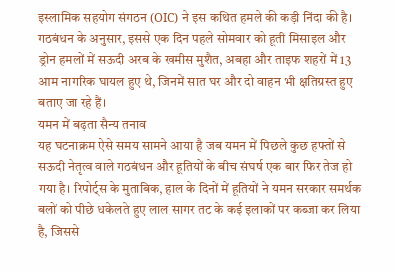इस्लामिक सहयोग संगठन (OIC) ने इस कथित हमले की कड़ी निंदा की है। गठबंधन के अनुसार, इससे एक दिन पहले सोमवार को हूती मिसाइल और ड्रोन हमलों में सऊदी अरब के खमीस मुशैत, अबहा और ताइफ शहरों में 13 आम नागरिक घायल हुए थे, जिनमें सात घर और दो वाहन भी क्षतिग्रस्त हुए बताए जा रहे हैं।
यमन में बढ़ता सैन्य तनाव
यह घटनाक्रम ऐसे समय सामने आया है जब यमन में पिछले कुछ हफ्तों से सऊदी नेतृत्व वाले गठबंधन और हूतियों के बीच संघर्ष एक बार फिर तेज हो गया है। रिपोर्ट्स के मुताबिक, हाल के दिनों में हूतियों ने यमन सरकार समर्थक बलों को पीछे धकेलते हुए लाल सागर तट के कई इलाकों पर कब्जा कर लिया है, जिससे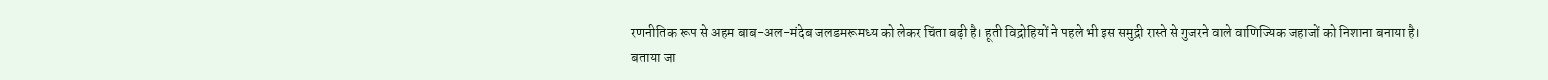रणनीतिक रूप से अहम बाब-अल-मंदेब जलडमरूमध्य को लेकर चिंता बढ़ी है। हूती विद्रोहियों ने पहले भी इस समुद्री रास्ते से गुजरने वाले वाणिज्यिक जहाजों को निशाना बनाया है।
बताया जा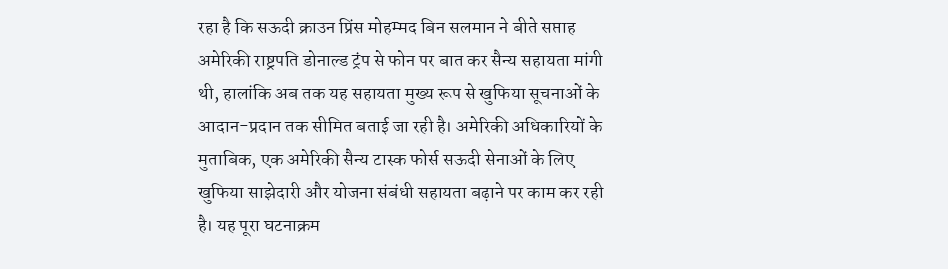रहा है कि सऊदी क्राउन प्रिंस मोहम्मद बिन सलमान ने बीते सप्ताह अमेरिकी राष्ट्रपति डोनाल्ड ट्रंप से फोन पर बात कर सैन्य सहायता मांगी थी, हालांकि अब तक यह सहायता मुख्य रूप से खुफिया सूचनाओं के आदान-प्रदान तक सीमित बताई जा रही है। अमेरिकी अधिकारियों के मुताबिक, एक अमेरिकी सैन्य टास्क फोर्स सऊदी सेनाओं के लिए खुफिया साझेदारी और योजना संबंधी सहायता बढ़ाने पर काम कर रही है। यह पूरा घटनाक्रम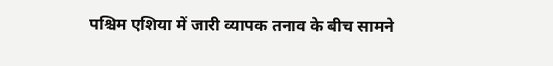पश्चिम एशिया में जारी व्यापक तनाव के बीच सामने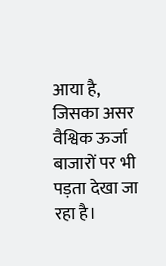आया है, जिसका असर वैश्विक ऊर्जा बाजारों पर भी पड़ता देखा जा रहा है।